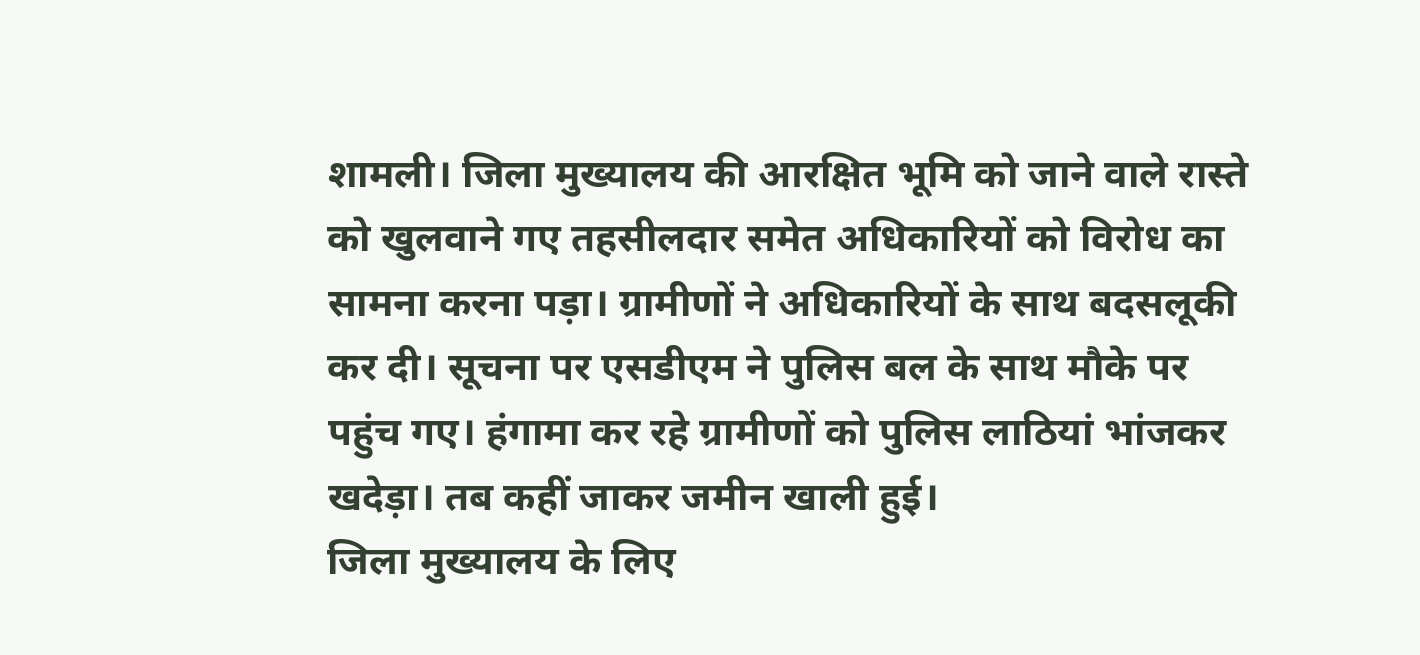शामली। जिला मुख्यालय की आरक्षित भूमि को जाने वाले रास्ते को खुलवाने गए तहसीलदार समेत अधिकारियों को विरोध का सामना करना पड़ा। ग्रामीणों ने अधिकारियों के साथ बदसलूकी कर दी। सूचना पर एसडीएम ने पुलिस बल के साथ मौके पर पहुंच गए। हंगामा कर रहे ग्रामीणों को पुलिस लाठियां भांजकर खदेड़ा। तब कहीं जाकर जमीन खाली हुई।
जिला मुख्यालय के लिए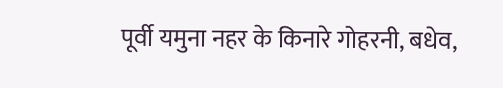पूर्वी यमुना नहर के किनारे गोहरनी, बधेव,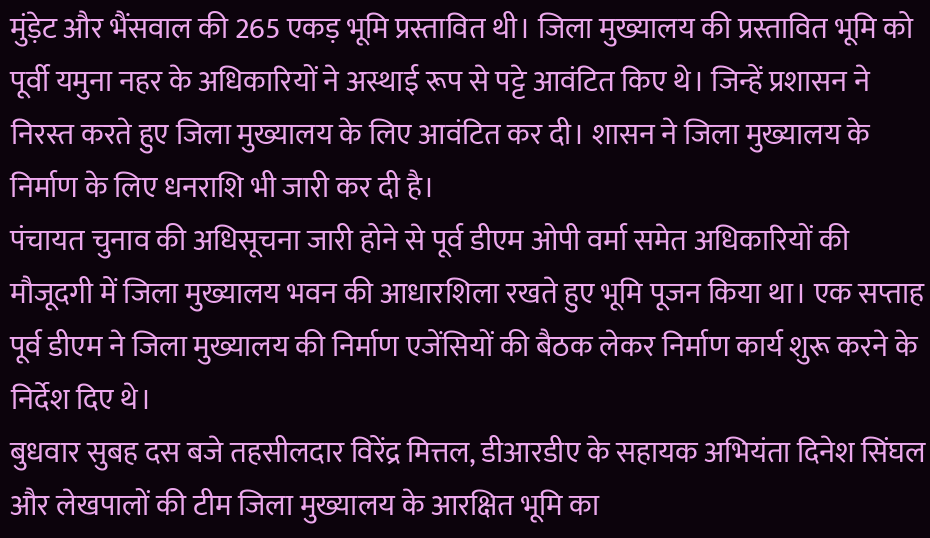मुंड़ेट और भैंसवाल की 265 एकड़ भूमि प्रस्तावित थी। जिला मुख्यालय की प्रस्तावित भूमि को पूर्वी यमुना नहर के अधिकारियों ने अस्थाई रूप से पट्टे आवंटित किए थे। जिन्हें प्रशासन ने निरस्त करते हुए जिला मुख्यालय के लिए आवंटित कर दी। शासन ने जिला मुख्यालय के निर्माण के लिए धनराशि भी जारी कर दी है।
पंचायत चुनाव की अधिसूचना जारी होने से पूर्व डीएम ओपी वर्मा समेत अधिकारियों की मौजूदगी में जिला मुख्यालय भवन की आधारशिला रखते हुए भूमि पूजन किया था। एक सप्ताह पूर्व डीएम ने जिला मुख्यालय की निर्माण एजेंसियों की बैठक लेकर निर्माण कार्य शुरू करने के निर्देश दिए थे।
बुधवार सुबह दस बजे तहसीलदार विरेंद्र मित्तल, डीआरडीए के सहायक अभियंता दिनेश सिंघल और लेखपालों की टीम जिला मुख्यालय के आरक्षित भूमि का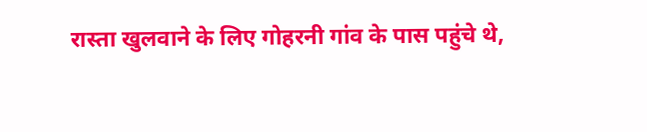रास्ता खुलवाने के लिए गोहरनी गांव के पास पहुंचे थे,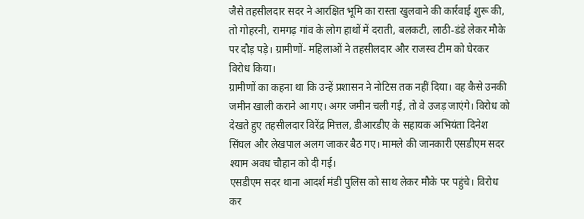जैसे तहसीलदार सदर ने आरक्षित भूमि का रास्ता खुलवाने की कार्रवाई शुरू की, तो गोहरनी, रामगढ़ गांव के लोग हाथों में दराती, बलकटी, लाठी-डंडे लेकर मौके पर दौड़ पड़े। ग्रामीणों- महिलाओं ने तहसीलदार और राजस्व टीम को घेरकर विरोध किया।
ग्रामीणों का कहना था कि उन्हें प्रशासन ने नोटिस तक नहीं दिया। वह कैसे उनकी जमीन खाली कराने आ गए। अगर जमीन चली गई, तो वे उजड़ जाएंगे। विरोध को देखते हुए तहसीलदार विरेंद्र मित्तल, डीआरडीए के सहायक अभियंता दिनेश सिंघल और लेखपाल अलग जाकर बैठ गए। मामले की जानकारी एसडीएम सदर श्याम अवध चौहान को दी गई।
एसडीएम सदर थाना आदर्श मंडी पुलिस को साथ लेकर मौके पर पहुंचे। विरोध कर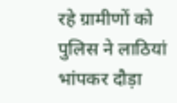रहे ग्रामीणों को पुलिस ने लाठियां भांपकर दौड़ा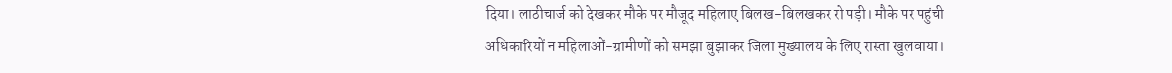दिया। लाठीचार्ज को देखकर मौके पर मौजूद महिलाए बिलख-बिलखकर रो पड़ी। मौके पर पहुंची अधिकारियों न महिलाओं-ग्रामीणों को समझा बुझाकर जिला मुख्यालय के लिए रास्ता खुलवाया।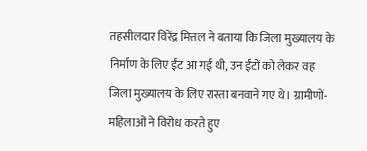तहसीलदार विरेंद्र मित्तल ने बताया कि जिला मुख्यालय के निर्माण के लिए ईंट आ गई थी, उन ईंटों को लेकर वह जिला मुख्यालय के लिए रास्ता बनवाने गए थे। ग्रामीणों-महिलाओं ने विरोध करते हुए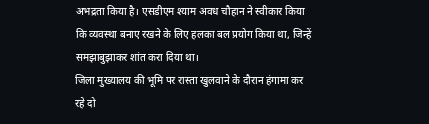अभद्रता किया है। एसडीएम श्याम अवध चौहान ने स्वीकार किया कि व्यवस्था बनाए रखने के लिए हलका बल प्रयोग किया था, जिन्हें समझाबुझाकर शांत करा दिया था।
जिला मुख्यालय की भूमि पर रास्ता खुलवाने के दौरान हंगामा कर रहे दो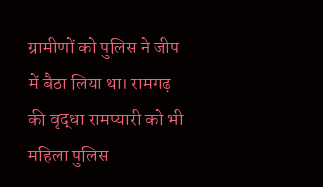ग्रामीणों को पुलिस ने जीप में बैठा लिया था। रामगढ़ की वृद्धा रामप्यारी को भी महिला पुलिस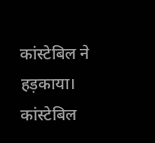कांस्टेबिल ने हड़काया। कांस्टेबिल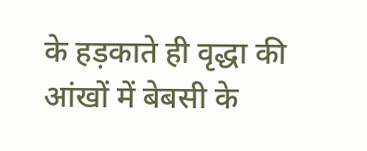के हड़काते ही वृद्धा की आंखों में बेबसी के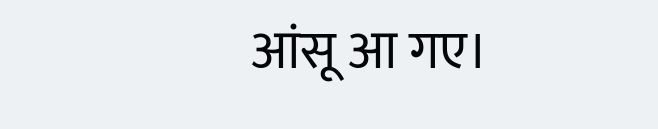आंसू आ गए।